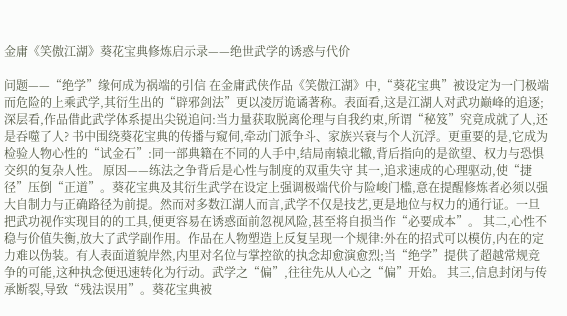金庸《笑傲江湖》葵花宝典修炼启示录——绝世武学的诱惑与代价

问题——“绝学”缘何成为祸端的引信 在金庸武侠作品《笑傲江湖》中,“葵花宝典”被设定为一门极端而危险的上乘武学,其衍生出的“辟邪剑法”更以凌厉诡谲著称。表面看,这是江湖人对武功巅峰的追逐;深层看,作品借此武学体系提出尖锐追问:当力量获取脱离伦理与自我约束,所谓“秘笈”究竟成就了人,还是吞噬了人? 书中围绕葵花宝典的传播与窥伺,牵动门派争斗、家族兴衰与个人沉浮。更重要的是,它成为检验人物心性的“试金石”:同一部典籍在不同的人手中,结局南辕北辙,背后指向的是欲望、权力与恐惧交织的复杂人性。 原因——练法之争背后是心性与制度的双重失守 其一,追求速成的心理驱动,使“捷径”压倒“正道”。葵花宝典及其衍生武学在设定上强调极端代价与险峻门槛,意在提醒修炼者必须以强大自制力与正确路径为前提。然而对多数江湖人而言,武学不仅是技艺,更是地位与权力的通行证。一旦把武功视作实现目的的工具,便更容易在诱惑面前忽视风险,甚至将自损当作“必要成本”。 其二,心性不稳与价值失衡,放大了武学副作用。作品在人物塑造上反复呈现一个规律:外在的招式可以模仿,内在的定力难以伪装。有人表面道貌岸然,内里对名位与掌控欲的执念却愈演愈烈;当“绝学”提供了超越常规竞争的可能,这种执念便迅速转化为行动。武学之“偏”,往往先从人心之“偏”开始。 其三,信息封闭与传承断裂,导致“残法误用”。葵花宝典被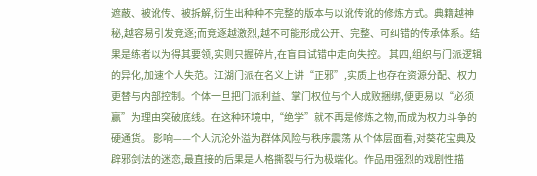遮蔽、被讹传、被拆解,衍生出种种不完整的版本与以讹传讹的修炼方式。典籍越神秘,越容易引发竞逐;而竞逐越激烈,越不可能形成公开、完整、可纠错的传承体系。结果是练者以为得其要领,实则只握碎片,在盲目试错中走向失控。 其四,组织与门派逻辑的异化,加速个人失范。江湖门派在名义上讲“正邪”,实质上也存在资源分配、权力更替与内部控制。个体一旦把门派利益、掌门权位与个人成败捆绑,便更易以“必须赢”为理由突破底线。在这种环境中,“绝学”就不再是修炼之物,而成为权力斗争的硬通货。 影响——个人沉沦外溢为群体风险与秩序震荡 从个体层面看,对葵花宝典及辟邪剑法的迷恋,最直接的后果是人格撕裂与行为极端化。作品用强烈的戏剧性描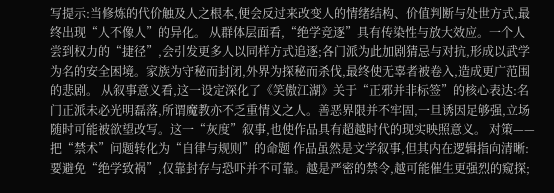写提示:当修炼的代价触及人之根本,便会反过来改变人的情绪结构、价值判断与处世方式,最终出现“人不像人”的异化。 从群体层面看,“绝学竞逐”具有传染性与放大效应。一个人尝到权力的“捷径”,会引发更多人以同样方式追逐;各门派为此加剧猜忌与对抗,形成以武学为名的安全困境。家族为守秘而封闭,外界为探秘而杀伐,最终使无辜者被卷入,造成更广范围的悲剧。 从叙事意义看,这一设定深化了《笑傲江湖》关于“正邪并非标签”的核心表达:名门正派未必光明磊落,所谓魔教亦不乏重情义之人。善恶界限并不牢固,一旦诱因足够强,立场随时可能被欲望改写。这一“灰度”叙事,也使作品具有超越时代的现实映照意义。 对策——把“禁术”问题转化为“自律与规则”的命题 作品虽然是文学叙事,但其内在逻辑指向清晰:要避免“绝学致祸”,仅靠封存与恐吓并不可靠。越是严密的禁令,越可能催生更强烈的窥探;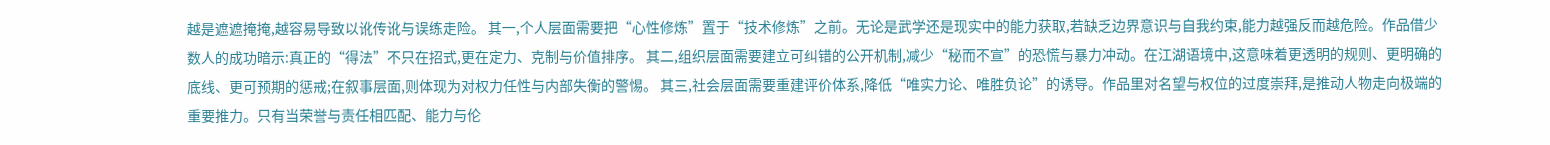越是遮遮掩掩,越容易导致以讹传讹与误练走险。 其一,个人层面需要把“心性修炼”置于“技术修炼”之前。无论是武学还是现实中的能力获取,若缺乏边界意识与自我约束,能力越强反而越危险。作品借少数人的成功暗示:真正的“得法”不只在招式,更在定力、克制与价值排序。 其二,组织层面需要建立可纠错的公开机制,减少“秘而不宣”的恐慌与暴力冲动。在江湖语境中,这意味着更透明的规则、更明确的底线、更可预期的惩戒;在叙事层面,则体现为对权力任性与内部失衡的警惕。 其三,社会层面需要重建评价体系,降低“唯实力论、唯胜负论”的诱导。作品里对名望与权位的过度崇拜,是推动人物走向极端的重要推力。只有当荣誉与责任相匹配、能力与伦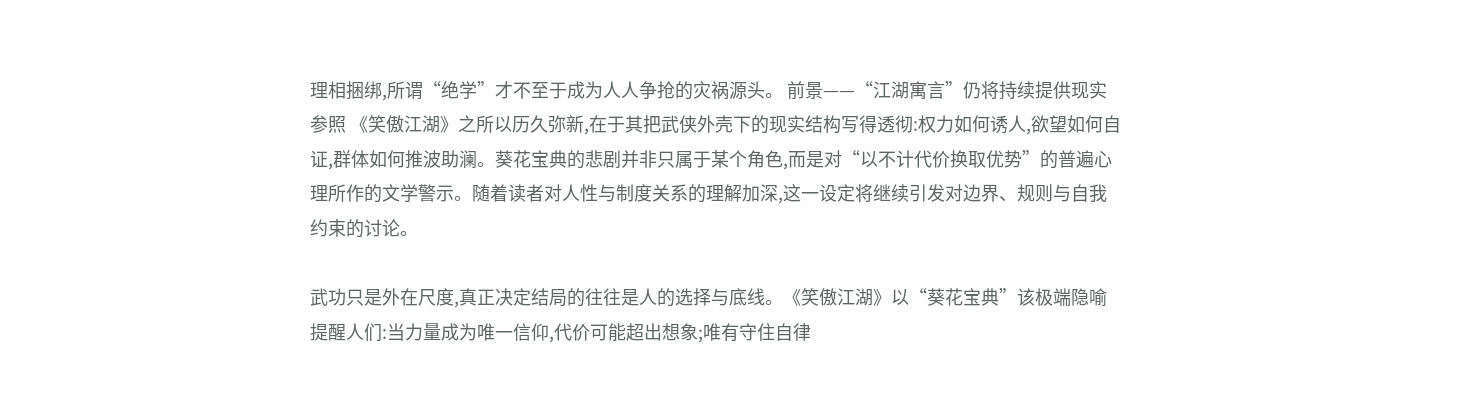理相捆绑,所谓“绝学”才不至于成为人人争抢的灾祸源头。 前景——“江湖寓言”仍将持续提供现实参照 《笑傲江湖》之所以历久弥新,在于其把武侠外壳下的现实结构写得透彻:权力如何诱人,欲望如何自证,群体如何推波助澜。葵花宝典的悲剧并非只属于某个角色,而是对“以不计代价换取优势”的普遍心理所作的文学警示。随着读者对人性与制度关系的理解加深,这一设定将继续引发对边界、规则与自我约束的讨论。

武功只是外在尺度,真正决定结局的往往是人的选择与底线。《笑傲江湖》以“葵花宝典”该极端隐喻提醒人们:当力量成为唯一信仰,代价可能超出想象;唯有守住自律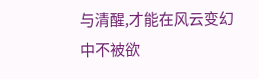与清醒,才能在风云变幻中不被欲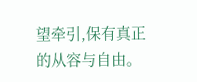望牵引,保有真正的从容与自由。